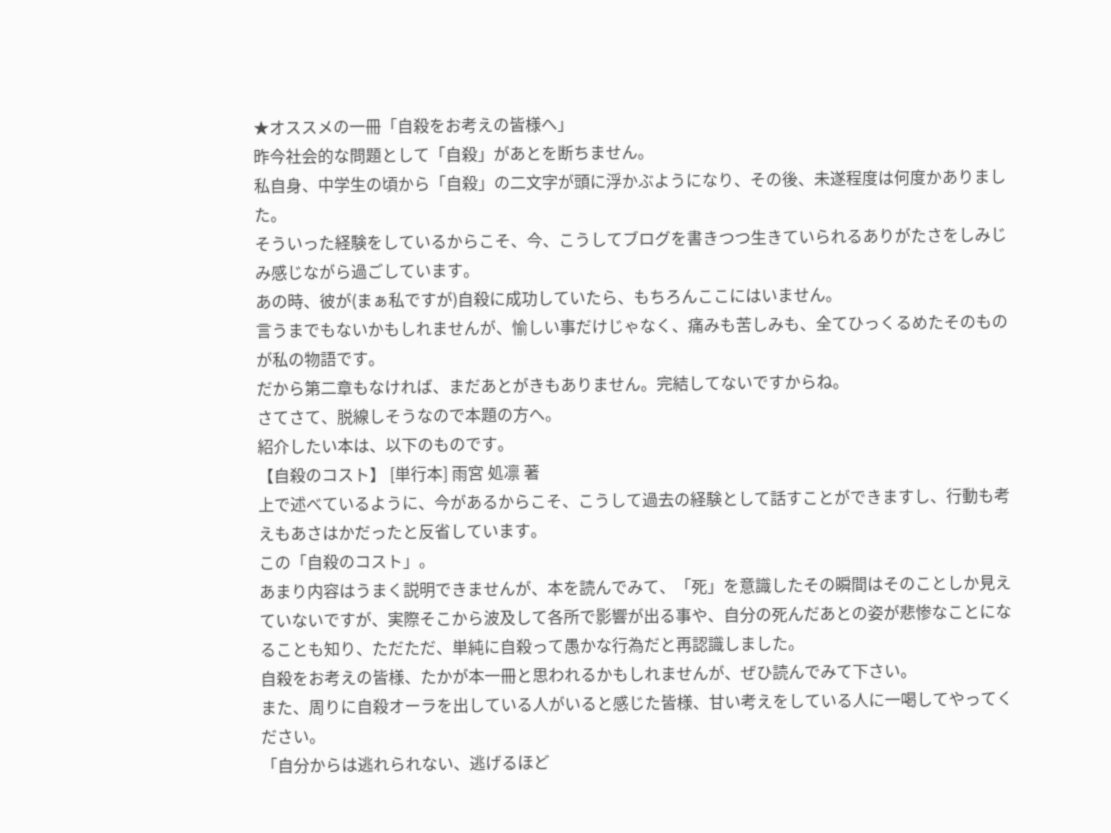★オススメの一冊「自殺をお考えの皆様へ」
昨今社会的な問題として「自殺」があとを断ちません。
私自身、中学生の頃から「自殺」の二文字が頭に浮かぶようになり、その後、未遂程度は何度かありました。
そういった経験をしているからこそ、今、こうしてブログを書きつつ生きていられるありがたさをしみじみ感じながら過ごしています。
あの時、彼が(まぁ私ですが)自殺に成功していたら、もちろんここにはいません。
言うまでもないかもしれませんが、愉しい事だけじゃなく、痛みも苦しみも、全てひっくるめたそのものが私の物語です。
だから第二章もなければ、まだあとがきもありません。完結してないですからね。
さてさて、脱線しそうなので本題の方へ。
紹介したい本は、以下のものです。
【自殺のコスト】 [単行本] 雨宮 処凛 著
上で述べているように、今があるからこそ、こうして過去の経験として話すことができますし、行動も考えもあさはかだったと反省しています。
この「自殺のコスト」。
あまり内容はうまく説明できませんが、本を読んでみて、「死」を意識したその瞬間はそのことしか見えていないですが、実際そこから波及して各所で影響が出る事や、自分の死んだあとの姿が悲惨なことになることも知り、ただただ、単純に自殺って愚かな行為だと再認識しました。
自殺をお考えの皆様、たかが本一冊と思われるかもしれませんが、ぜひ読んでみて下さい。
また、周りに自殺オーラを出している人がいると感じた皆様、甘い考えをしている人に一喝してやってください。
「自分からは逃れられない、逃げるほど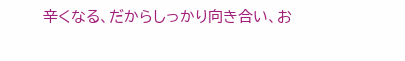辛くなる、だからしっかり向き合い、お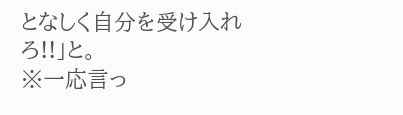となしく自分を受け入れろ!!」と。
※一応言っ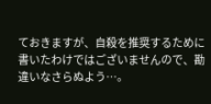ておきますが、自殺を推奨するために書いたわけではございませんので、勘違いなさらぬよう…。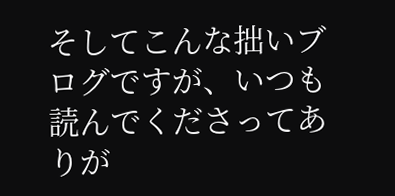そしてこんな拙いブログですが、いつも読んでくださってありが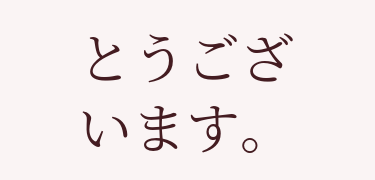とうございます。